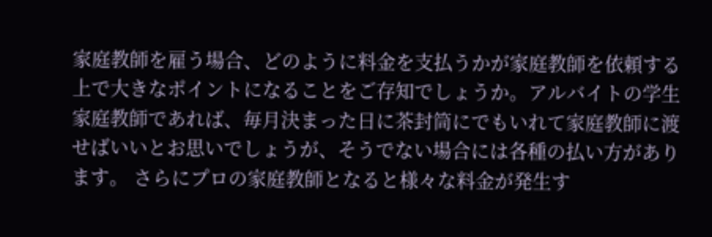家庭教師を雇う場合、どのように料金を支払うかが家庭教師を依頼する上で大きなポイントになることをご存知でしょうか。アルバイトの学生家庭教師であれば、毎月決まった日に茶封筒にでもいれて家庭教師に渡せばいいとお思いでしょうが、そうでない場合には各種の払い方があります。 さらにプロの家庭教師となると様々な料金が発生す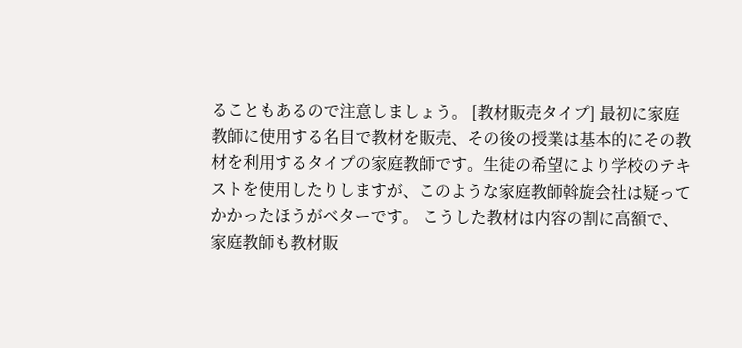ることもあるので注意しましょう。 [教材販売タイプ] 最初に家庭教師に使用する名目で教材を販売、その後の授業は基本的にその教材を利用するタイプの家庭教師です。生徒の希望により学校のテキストを使用したりしますが、このような家庭教師斡旋会社は疑ってかかったほうがベターです。 こうした教材は内容の割に高額で、家庭教師も教材販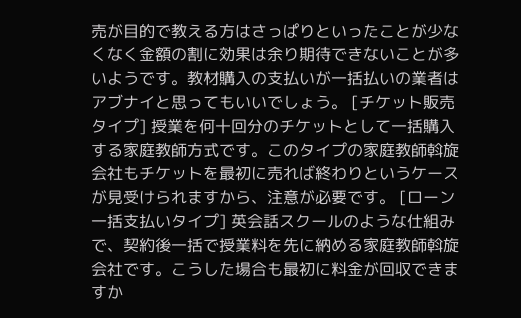売が目的で教える方はさっぱりといったことが少なくなく金額の割に効果は余り期待できないことが多いようです。教材購入の支払いが一括払いの業者はアブナイと思ってもいいでしょう。 [チケット販売タイプ] 授業を何十回分のチケットとして一括購入する家庭教師方式です。このタイプの家庭教師斡旋会社もチケットを最初に売れば終わりというケースが見受けられますから、注意が必要です。 [ローン一括支払いタイプ] 英会話スクールのような仕組みで、契約後一括で授業料を先に納める家庭教師斡旋会社です。こうした場合も最初に料金が回収できますか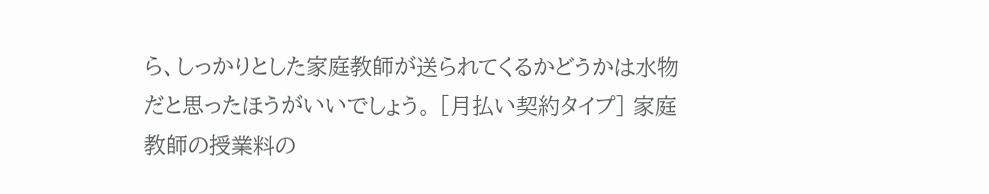ら、しっかりとした家庭教師が送られてくるかどうかは水物だと思ったほうがいいでしょう。 [月払い契約タイプ] 家庭教師の授業料の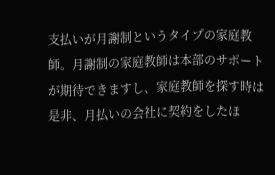支払いが月謝制というタイプの家庭教師。月謝制の家庭教師は本部のサポートが期待できますし、家庭教師を探す時は是非、月払いの会社に契約をしたほ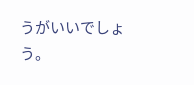うがいいでしょう。